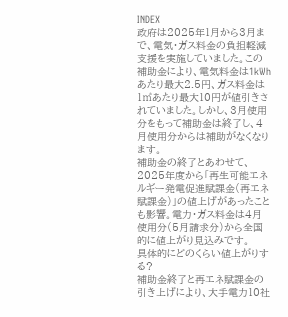INDEX
政府は2025年1月から3月まで、電気・ガス料金の負担軽減支援を実施していました。この補助金により、電気料金は1kWhあたり最大2.5円、ガス料金は1㎥あたり最大10円が値引きされていました。しかし、3月使用分をもって補助金は終了し、4月使用分からは補助がなくなります。
補助金の終了とあわせて、2025年度から「再生可能エネルギー発電促進賦課金(再エネ賦課金)」の値上げがあったことも影響。電力・ガス料金は4月使用分(5月請求分)から全国的に値上がり見込みです。
具体的にどのくらい値上がりする?
補助金終了と再エネ賦課金の引き上げにより、大手電力10社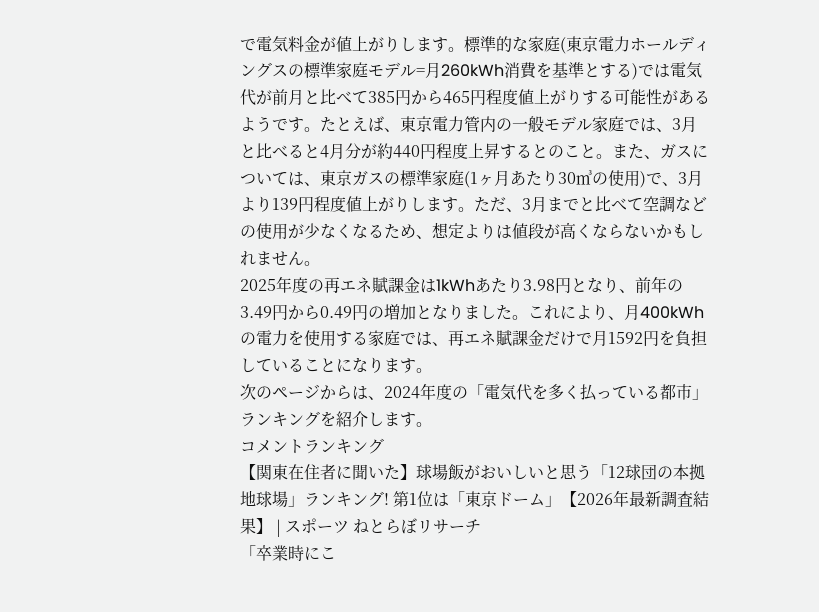で電気料金が値上がりします。標準的な家庭(東京電力ホールディングスの標準家庭モデル=月260kWh消費を基準とする)では電気代が前月と比べて385円から465円程度値上がりする可能性があるようです。たとえば、東京電力管内の一般モデル家庭では、3月と比べると4月分が約440円程度上昇するとのこと。また、ガスについては、東京ガスの標準家庭(1ヶ月あたり30㎥の使用)で、3月より139円程度値上がりします。ただ、3月までと比べて空調などの使用が少なくなるため、想定よりは値段が高くならないかもしれません。
2025年度の再エネ賦課金は1kWhあたり3.98円となり、前年の3.49円から0.49円の増加となりました。これにより、月400kWhの電力を使用する家庭では、再エネ賦課金だけで月1592円を負担していることになります。
次のページからは、2024年度の「電気代を多く払っている都市」ランキングを紹介します。
コメントランキング
【関東在住者に聞いた】球場飯がおいしいと思う「12球団の本拠地球場」ランキング! 第1位は「東京ドーム」【2026年最新調査結果】 | スポーツ ねとらぼリサーチ
「卒業時にこ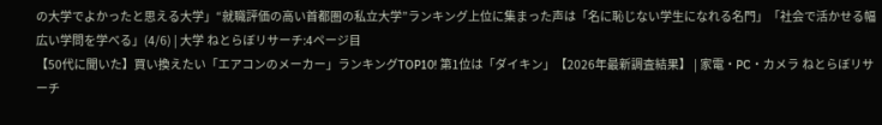の大学でよかったと思える大学」“就職評価の高い首都圏の私立大学”ランキング上位に集まった声は「名に恥じない学生になれる名門」「社会で活かせる幅広い学問を学べる」(4/6) | 大学 ねとらぼリサーチ:4ページ目
【50代に聞いた】買い換えたい「エアコンのメーカー」ランキングTOP10! 第1位は「ダイキン」【2026年最新調査結果】 | 家電・PC・カメラ ねとらぼリサーチ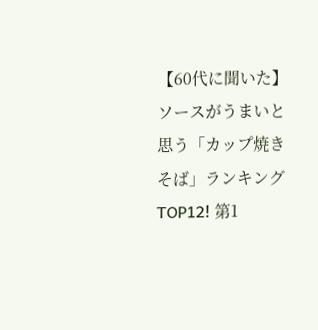【60代に聞いた】ソースがうまいと思う「カップ焼きそば」ランキングTOP12! 第1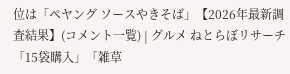位は「ペヤング ソースやきそば」【2026年最新調査結果】(コメント一覧) | グルメ ねとらぼリサーチ
「15袋購入」「雑草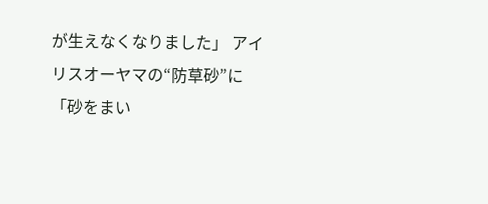が生えなくなりました」 アイリスオーヤマの“防草砂”に「砂をまい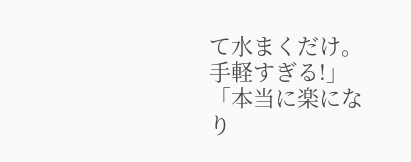て水まくだけ。手軽すぎる!」「本当に楽になり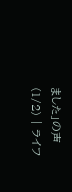ました」の声(1/2) | ライフ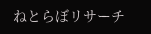ねとらぼリサーチ